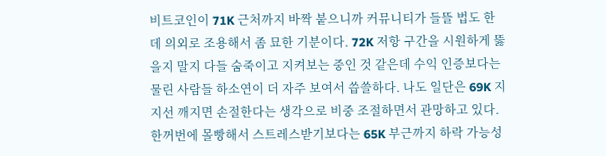비트코인이 71K 근처까지 바짝 붙으니까 커뮤니티가 들뜰 법도 한데 의외로 조용해서 좀 묘한 기분이다. 72K 저항 구간을 시원하게 뚫을지 말지 다들 숨죽이고 지켜보는 중인 것 같은데 수익 인증보다는 물린 사람들 하소연이 더 자주 보여서 씁쓸하다. 나도 일단은 69K 지지선 깨지면 손절한다는 생각으로 비중 조절하면서 관망하고 있다.
한꺼번에 몰빵해서 스트레스받기보다는 65K 부근까지 하락 가능성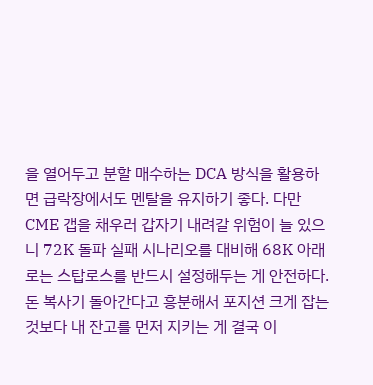을 열어두고 분할 매수하는 DCA 방식을 활용하면 급락장에서도 멘탈을 유지하기 좋다. 다만 CME 갭을 채우러 갑자기 내려갈 위험이 늘 있으니 72K 돌파 실패 시나리오를 대비해 68K 아래로는 스탑로스를 반드시 설정해두는 게 안전하다. 돈 복사기 돌아간다고 흥분해서 포지션 크게 잡는 것보다 내 잔고를 먼저 지키는 게 결국 이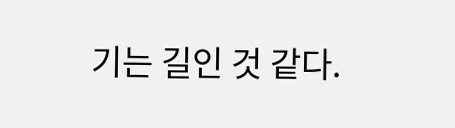기는 길인 것 같다.